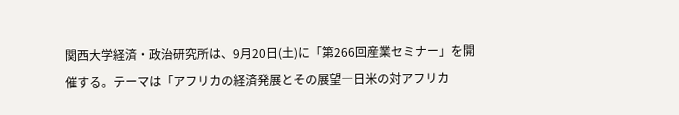関西大学経済・政治研究所は、9月20日(土)に「第266回産業セミナー」を開催する。テーマは「アフリカの経済発展とその展望―日米の対アフリカ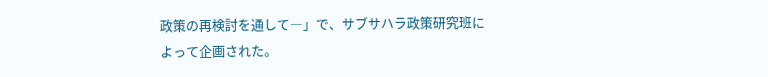政策の再検討を通して―」で、サブサハラ政策研究班によって企画された。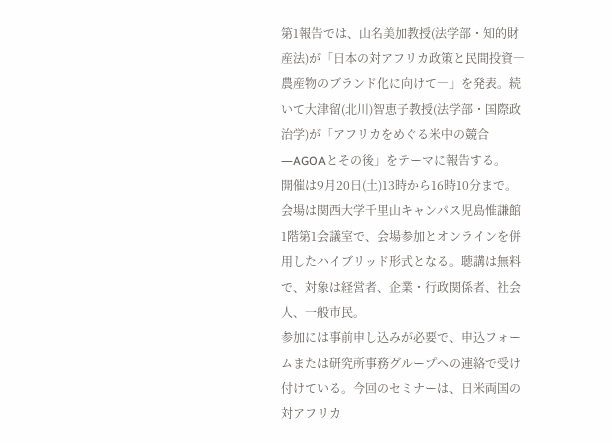第1報告では、山名美加教授(法学部・知的財産法)が「日本の対アフリカ政策と民間投資―農産物のブランド化に向けて―」を発表。続いて大津留(北川)智恵子教授(法学部・国際政治学)が「アフリカをめぐる米中の競合―AGOAとその後」をテーマに報告する。
開催は9月20日(土)13時から16時10分まで。会場は関西大学千里山キャンパス児島惟謙館1階第1会議室で、会場参加とオンラインを併用したハイブリッド形式となる。聴講は無料で、対象は経営者、企業・行政関係者、社会人、一般市民。
参加には事前申し込みが必要で、申込フォームまたは研究所事務グループへの連絡で受け付けている。今回のセミナーは、日米両国の対アフリカ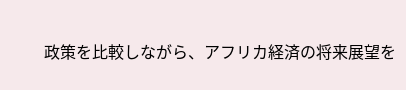政策を比較しながら、アフリカ経済の将来展望を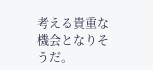考える貴重な機会となりそうだ。